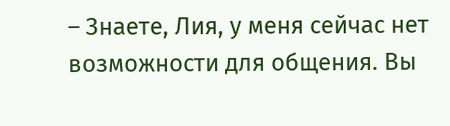– Знаете, Лия, у меня сейчас нет возможности для общения. Вы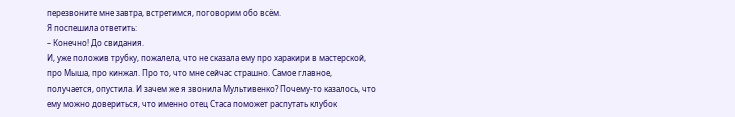перезвоните мне завтра, встретимся, поговорим обо всём.
Я поспешила ответить:
– Конечно! До свидания.
И, уже положив трубку, пожалела, что не сказала ему про харакири в мастерской, про Мыша, про кинжал. Про то, что мне сейчас страшно. Самое главное, получается, опустила. И зачем же я звонила Мультивенко? Почему-то казалось, что ему можно довериться, что именно отец Стаса поможет распутать клубок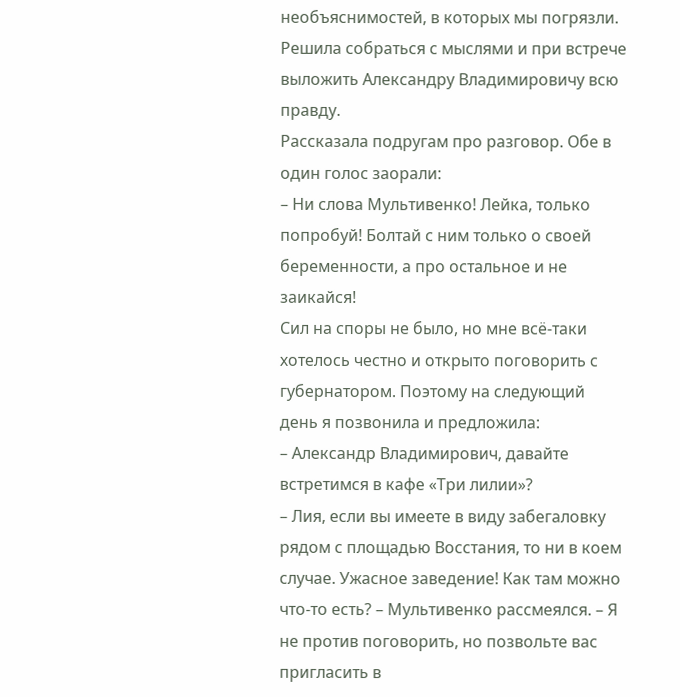необъяснимостей, в которых мы погрязли. Решила собраться с мыслями и при встрече выложить Александру Владимировичу всю правду.
Рассказала подругам про разговор. Обе в один голос заорали:
– Ни слова Мультивенко! Лейка, только попробуй! Болтай с ним только о своей беременности, а про остальное и не заикайся!
Сил на споры не было, но мне всё-таки хотелось честно и открыто поговорить с губернатором. Поэтому на следующий день я позвонила и предложила:
– Александр Владимирович, давайте встретимся в кафе «Три лилии»?
– Лия, если вы имеете в виду забегаловку рядом с площадью Восстания, то ни в коем случае. Ужасное заведение! Как там можно что-то есть? – Мультивенко рассмеялся. – Я не против поговорить, но позвольте вас пригласить в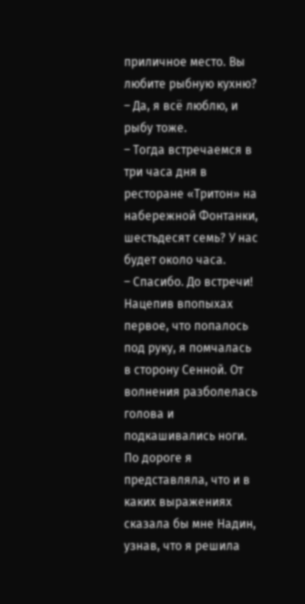приличное место. Вы любите рыбную кухню?
– Да, я всё люблю, и рыбу тоже.
– Тогда встречаемся в три часа дня в ресторане «Тритон» на набережной Фонтанки, шестьдесят семь? У нас будет около часа.
– Спасибо. До встречи!
Нацепив впопыхах первое, что попалось под руку, я помчалась в сторону Сенной. От волнения разболелась голова и подкашивались ноги. По дороге я представляла, что и в каких выражениях сказала бы мне Надин, узнав, что я решила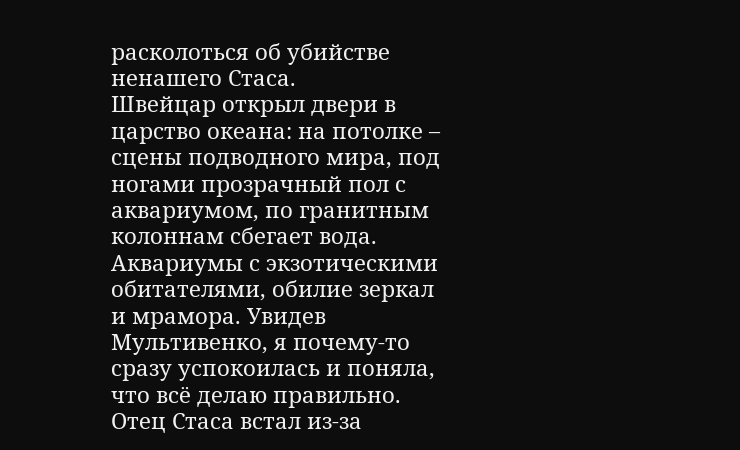расколоться об убийстве ненашего Стаса.
Швейцар открыл двери в царство океана: на потолке – сцены подводного мира, под ногами прозрачный пол с аквариумом, по гранитным колоннам сбегает вода. Аквариумы с экзотическими обитателями, обилие зеркал и мрамора. Увидев Мультивенко, я почему-то сразу успокоилась и поняла, что всё делаю правильно.
Отец Стаса встал из-за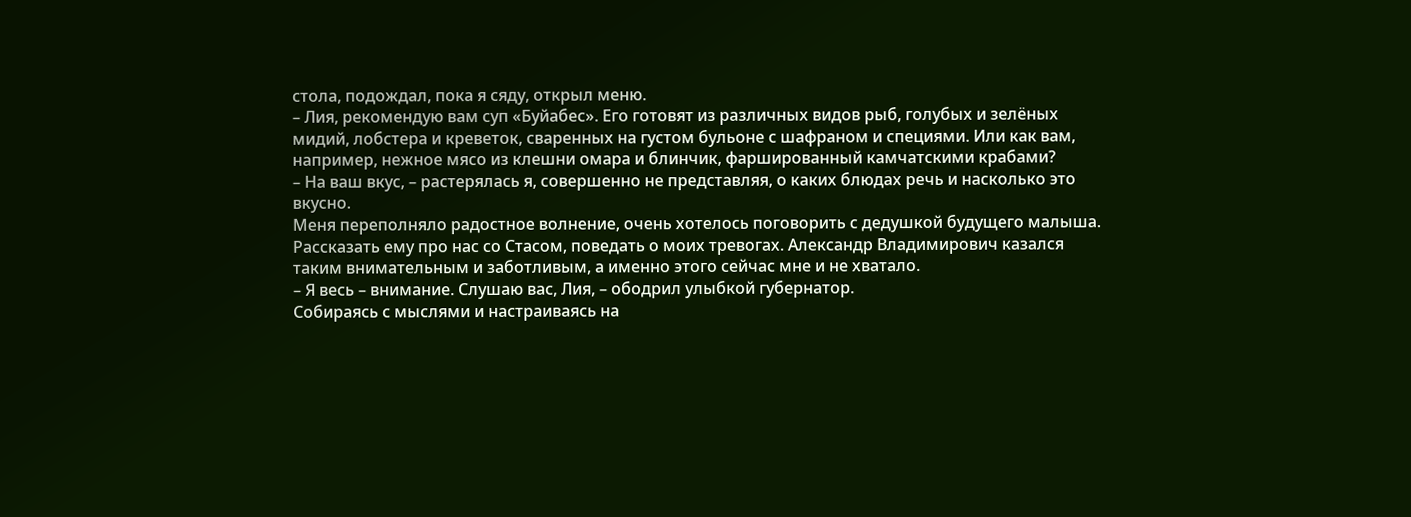стола, подождал, пока я сяду, открыл меню.
– Лия, рекомендую вам суп «Буйабес». Его готовят из различных видов рыб, голубых и зелёных мидий, лобстера и креветок, сваренных на густом бульоне с шафраном и специями. Или как вам, например, нежное мясо из клешни омара и блинчик, фаршированный камчатскими крабами?
– На ваш вкус, – растерялась я, совершенно не представляя, о каких блюдах речь и насколько это вкусно.
Меня переполняло радостное волнение, очень хотелось поговорить с дедушкой будущего малыша. Рассказать ему про нас со Стасом, поведать о моих тревогах. Александр Владимирович казался таким внимательным и заботливым, а именно этого сейчас мне и не хватало.
– Я весь – внимание. Слушаю вас, Лия, – ободрил улыбкой губернатор.
Собираясь с мыслями и настраиваясь на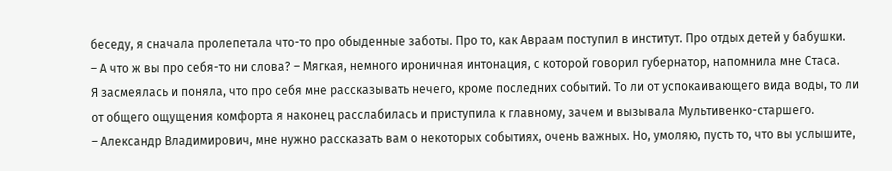беседу, я сначала пролепетала что-то про обыденные заботы. Про то, как Авраам поступил в институт. Про отдых детей у бабушки.
– А что ж вы про себя-то ни слова? – Мягкая, немного ироничная интонация, с которой говорил губернатор, напомнила мне Стаса.
Я засмеялась и поняла, что про себя мне рассказывать нечего, кроме последних событий. То ли от успокаивающего вида воды, то ли от общего ощущения комфорта я наконец расслабилась и приступила к главному, зачем и вызывала Мультивенко-старшего.
– Александр Владимирович, мне нужно рассказать вам о некоторых событиях, очень важных. Но, умоляю, пусть то, что вы услышите,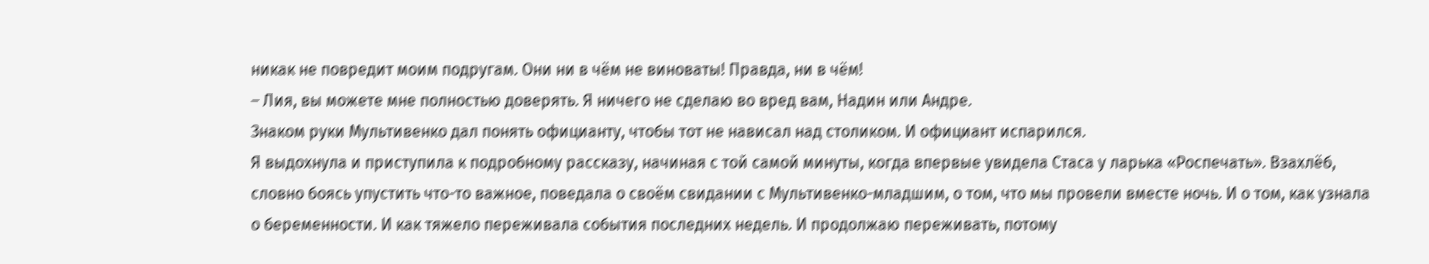никак не повредит моим подругам. Они ни в чём не виноваты! Правда, ни в чём!
– Лия, вы можете мне полностью доверять. Я ничего не сделаю во вред вам, Надин или Андре.
Знаком руки Мультивенко дал понять официанту, чтобы тот не нависал над столиком. И официант испарился.
Я выдохнула и приступила к подробному рассказу, начиная с той самой минуты, когда впервые увидела Стаса у ларька «Роспечать». Взахлёб, словно боясь упустить что-то важное, поведала о своём свидании с Мультивенко-младшим, о том, что мы провели вместе ночь. И о том, как узнала о беременности. И как тяжело переживала события последних недель. И продолжаю переживать, потому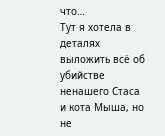что…
Тут я хотела в деталях выложить всё об убийстве ненашего Стаса и кота Мыша, но не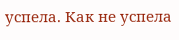успела. Как не успела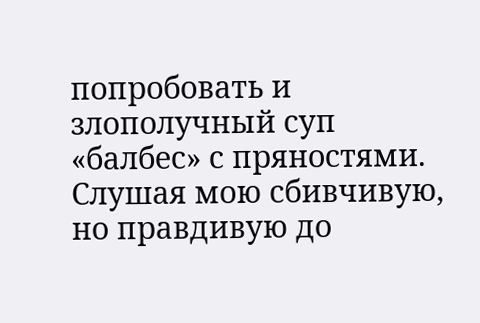попробовать и злополучный суп «балбес» с пряностями. Слушая мою сбивчивую, но правдивую до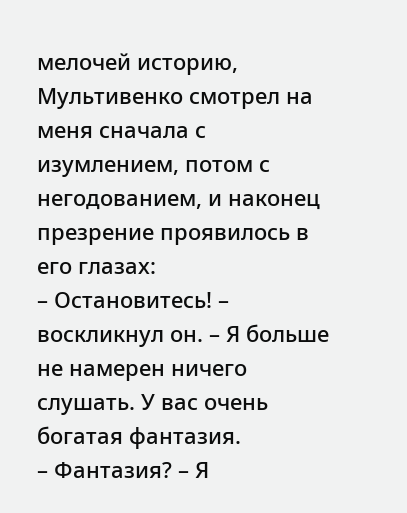мелочей историю, Мультивенко смотрел на меня сначала с изумлением, потом с негодованием, и наконец презрение проявилось в его глазах:
– Остановитесь! – воскликнул он. – Я больше не намерен ничего слушать. У вас очень богатая фантазия.
– Фантазия? – Я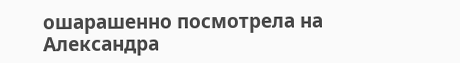ошарашенно посмотрела на Александра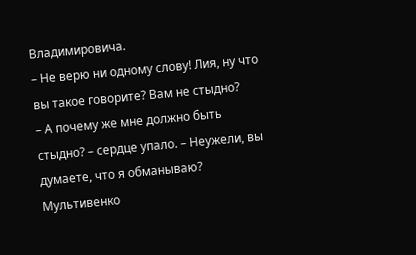Владимировича.
– Не верю ни одному слову! Лия, ну что вы такое говорите? Вам не стыдно?
– А почему же мне должно быть стыдно? – сердце упало. – Неужели, вы думаете, что я обманываю?
Мультивенко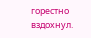горестно вздохнул.